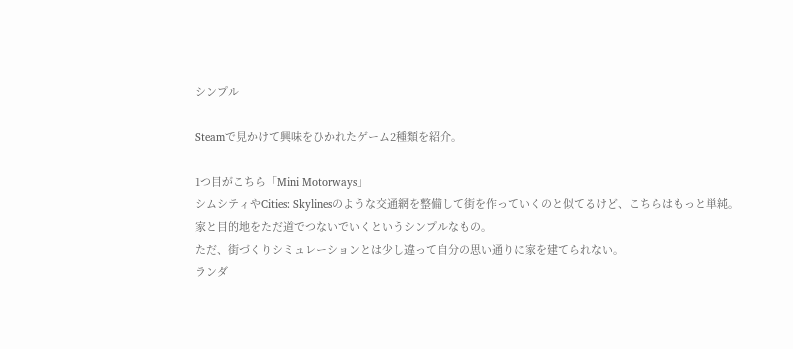シンプル

Steamで見かけて興味をひかれたゲーム2種類を紹介。

1つ目がこちら「Mini Motorways」
シムシティやCities: Skylinesのような交通網を整備して街を作っていくのと似てるけど、こちらはもっと単純。
家と目的地をただ道でつないでいくというシンプルなもの。
ただ、街づくりシミュレーションとは少し違って自分の思い通りに家を建てられない。
ランダ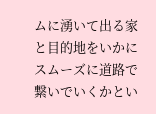ムに湧いて出る家と目的地をいかにスムーズに道路で繋いでいくかとい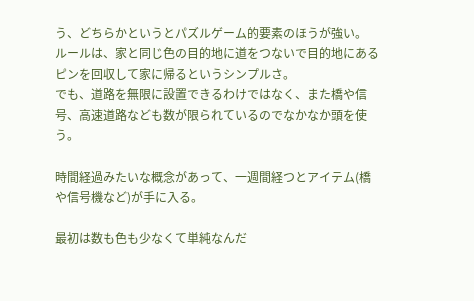う、どちらかというとパズルゲーム的要素のほうが強い。
ルールは、家と同じ色の目的地に道をつないで目的地にあるピンを回収して家に帰るというシンプルさ。
でも、道路を無限に設置できるわけではなく、また橋や信号、高速道路なども数が限られているのでなかなか頭を使う。

時間経過みたいな概念があって、一週間経つとアイテム(橋や信号機など)が手に入る。

最初は数も色も少なくて単純なんだ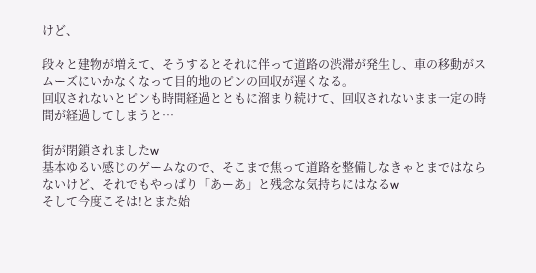けど、

段々と建物が増えて、そうするとそれに伴って道路の渋滞が発生し、車の移動がスムーズにいかなくなって目的地のピンの回収が遅くなる。
回収されないとピンも時間経過とともに溜まり続けて、回収されないまま一定の時間が経過してしまうと…

街が閉鎖されましたw
基本ゆるい感じのゲームなので、そこまで焦って道路を整備しなきゃとまではならないけど、それでもやっぱり「あーあ」と残念な気持ちにはなるw
そして今度こそは!とまた始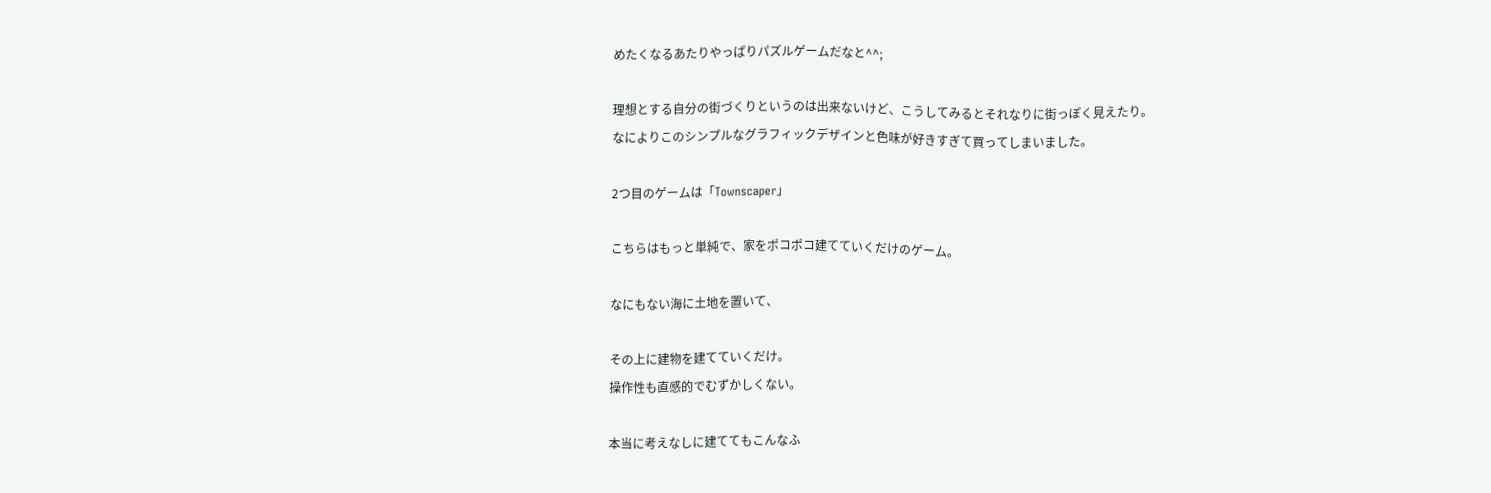めたくなるあたりやっぱりパズルゲームだなと^^;

理想とする自分の街づくりというのは出来ないけど、こうしてみるとそれなりに街っぽく見えたり。
なによりこのシンプルなグラフィックデザインと色味が好きすぎて買ってしまいました。

2つ目のゲームは「Townscaper」

こちらはもっと単純で、家をポコポコ建てていくだけのゲーム。

なにもない海に土地を置いて、

その上に建物を建てていくだけ。
操作性も直感的でむずかしくない。

本当に考えなしに建ててもこんなふ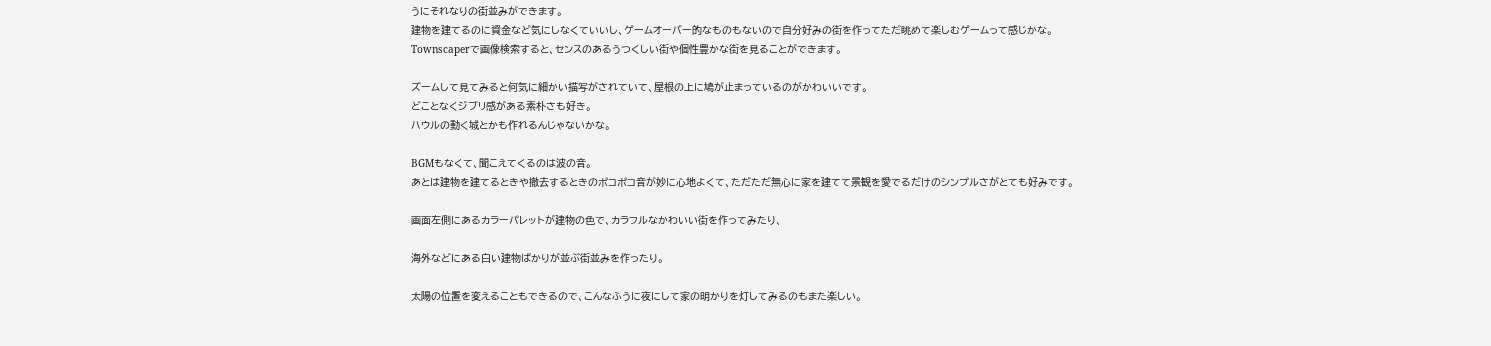うにそれなりの街並みができます。
建物を建てるのに資金など気にしなくていいし、ゲームオーバー的なものもないので自分好みの街を作ってただ眺めて楽しむゲームって感じかな。
Townscaperで画像検索すると、センスのあるうつくしい街や個性豊かな街を見ることができます。

ズームして見てみると何気に細かい描写がされていて、屋根の上に鳩が止まっているのがかわいいです。
どことなくジブリ感がある素朴さも好き。
ハウルの動く城とかも作れるんじゃないかな。

BGMもなくて、聞こえてくるのは波の音。
あとは建物を建てるときや撤去するときのポコポコ音が妙に心地よくて、ただただ無心に家を建てて景観を愛でるだけのシンプルさがとても好みです。

画面左側にあるカラーパレットが建物の色で、カラフルなかわいい街を作ってみたり、

海外などにある白い建物ばかりが並ぶ街並みを作ったり。

太陽の位置を変えることもできるので、こんなふうに夜にして家の明かりを灯してみるのもまた楽しい。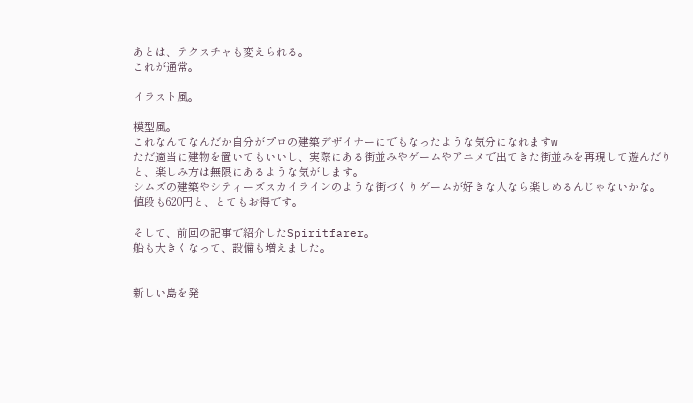あとは、テクスチャも変えられる。
これが通常。

イラスト風。

模型風。
これなんてなんだか自分がプロの建築デザイナーにでもなったような気分になれますw
ただ適当に建物を置いてもいいし、実際にある街並みやゲームやアニメで出てきた街並みを再現して遊んだりと、楽しみ方は無限にあるような気がします。
シムズの建築やシティーズスカイラインのような街づくりゲームが好きな人なら楽しめるんじゃないかな。
値段も620円と、とてもお得です。

そして、前回の記事で紹介したSpiritfarer。
船も大きくなって、設備も増えました。


新しい島を発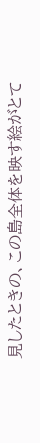見したときの、この島全体を映す絵がとて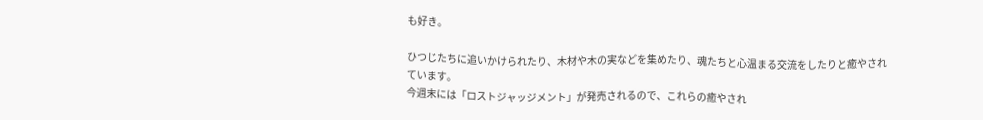も好き。

ひつじたちに追いかけられたり、木材や木の実などを集めたり、魂たちと心温まる交流をしたりと癒やされています。
今週末には「ロストジャッジメント」が発売されるので、これらの癒やされ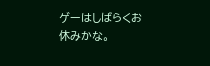ゲーはしばらくお休みかな。